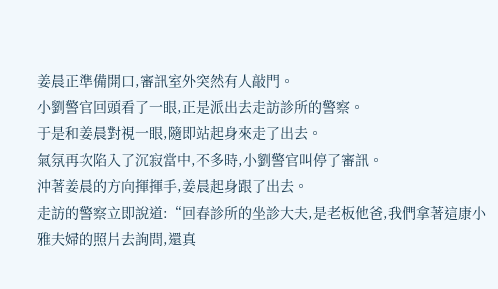姜晨正準備開口,審訊室外突然有人敲門。
小劉警官回頭看了一眼,正是派出去走訪診所的警察。
于是和姜晨對視一眼,隨即站起身來走了出去。
氣氛再次陷入了沉寂當中,不多時,小劉警官叫停了審訊。
沖著姜晨的方向揮揮手,姜晨起身跟了出去。
走訪的警察立即說道:“回春診所的坐診大夫,是老板他爸,我們拿著這康小雅夫婦的照片去詢問,還真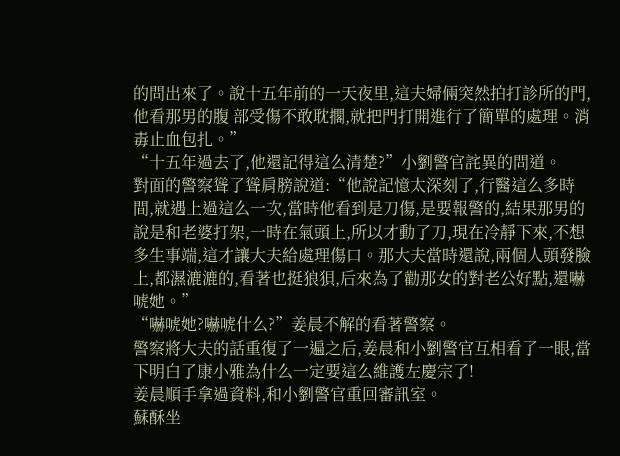的問出來了。說十五年前的一天夜里,這夫婦倆突然拍打診所的門,他看那男的腹 部受傷不敢耽擱,就把門打開進行了簡單的處理。消毒止血包扎。”
“十五年過去了,他還記得這么清楚?”小劉警官詫異的問道。
對面的警察聳了聳肩膀說道:“他說記憶太深刻了,行醫這么多時間,就遇上過這么一次,當時他看到是刀傷,是要報警的,結果那男的說是和老婆打架,一時在氣頭上,所以才動了刀,現在冷靜下來,不想多生事端,這才讓大夫給處理傷口。那大夫當時還說,兩個人頭發臉上,都濕漉漉的,看著也挺狼狽,后來為了勸那女的對老公好點,還嚇唬她。”
“嚇唬她?嚇唬什么?”姜晨不解的看著警察。
警察將大夫的話重復了一遍之后,姜晨和小劉警官互相看了一眼,當下明白了康小雅為什么一定要這么維護左慶宗了!
姜晨順手拿過資料,和小劉警官重回審訊室。
蘇酥坐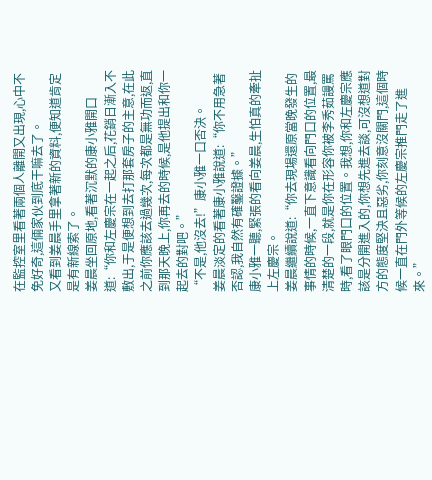在監控室里看著兩個人離開又出現,心中不免好奇,這倆家伙到底干嘛去了。
又看到姜晨手里拿著新的資料,便知道肯定是有新線索了。
姜晨坐回原地,看著沉默的康小雅開口道:“你和左慶宗在一起之后,花銷日漸入不敷出,于是便想到去打那套房子的主意,在此之前你應該去過幾次,每次都是無功而返,直到那天晚上,你再去的時候,是他提出和你一起去的對吧。”
“不是,他沒去!”康小雅一口否決。
姜晨淡定的看著康小雅說道:“你不用急著否認,我自然有確鑿證據。”
康小雅一聽,緊張的看向姜晨,生怕真的牽扯上左慶宗。
姜晨繼續說道:“你去現場還原當晚發生的事情的時候,一直下意識看向門口的位置,最清楚的一段,就是你在形容你被李秀茹謾罵時,看了眼門口的位置。我想,你和左慶宗應該是分開進入的,你想先進去談,可沒想道對方的態度堅決且惡劣,你刻意沒關門,這個時候一直在門外等候的左慶宗推門走了進來。”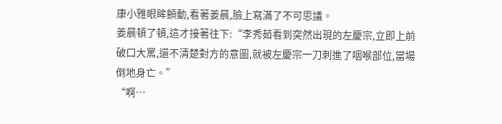康小雅眼眸顫動,看著姜晨,臉上寫滿了不可思議。
姜晨頓了頓,這才接著往下:“李秀茹看到突然出現的左慶宗,立即上前破口大罵,還不清楚對方的意圖,就被左慶宗一刀刺進了咽喉部位,當場倒地身亡。”
“啊…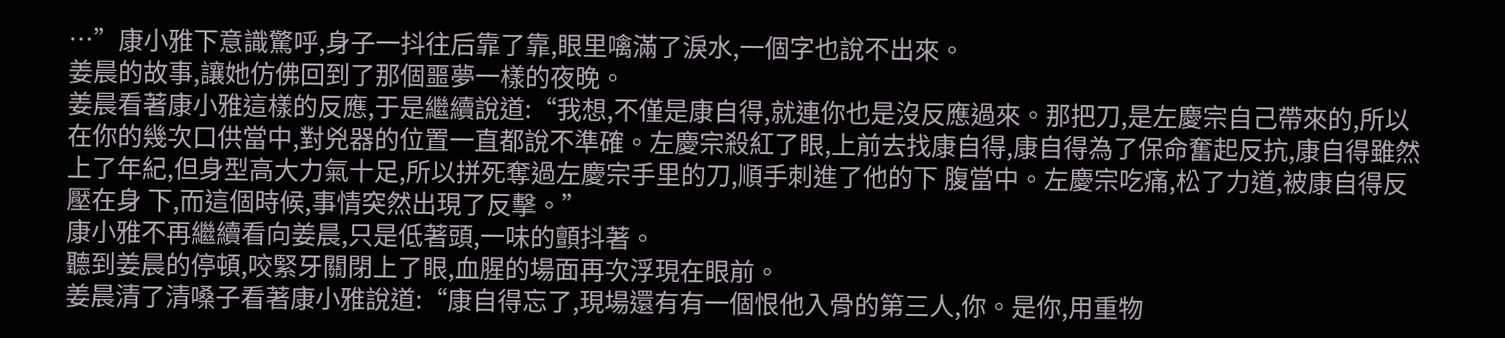…”康小雅下意識驚呼,身子一抖往后靠了靠,眼里噙滿了淚水,一個字也說不出來。
姜晨的故事,讓她仿佛回到了那個噩夢一樣的夜晚。
姜晨看著康小雅這樣的反應,于是繼續說道:“我想,不僅是康自得,就連你也是沒反應過來。那把刀,是左慶宗自己帶來的,所以在你的幾次口供當中,對兇器的位置一直都說不準確。左慶宗殺紅了眼,上前去找康自得,康自得為了保命奮起反抗,康自得雖然上了年紀,但身型高大力氣十足,所以拼死奪過左慶宗手里的刀,順手刺進了他的下 腹當中。左慶宗吃痛,松了力道,被康自得反壓在身 下,而這個時候,事情突然出現了反擊。”
康小雅不再繼續看向姜晨,只是低著頭,一味的顫抖著。
聽到姜晨的停頓,咬緊牙關閉上了眼,血腥的場面再次浮現在眼前。
姜晨清了清嗓子看著康小雅說道:“康自得忘了,現場還有有一個恨他入骨的第三人,你。是你,用重物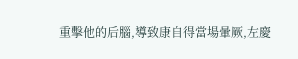重擊他的后腦,導致康自得當場暈厥,左慶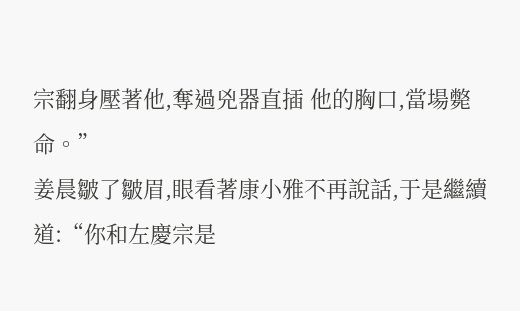宗翻身壓著他,奪過兇器直插 他的胸口,當場斃命。”
姜晨皺了皺眉,眼看著康小雅不再說話,于是繼續道:“你和左慶宗是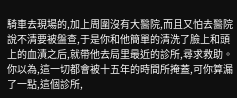騎車去現場的,加上周圍沒有大醫院,而且又怕去醫院說不清要被盤查,于是你和他簡單的清洗了臉上和頭上的血漬之后,就帶他去局里最近的診所,尋求救助。你以為,這一切都會被十五年的時間所掩蓋,可你算漏了一點,這個診所,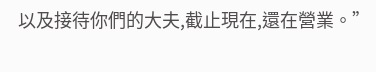以及接待你們的大夫,截止現在,還在營業。”